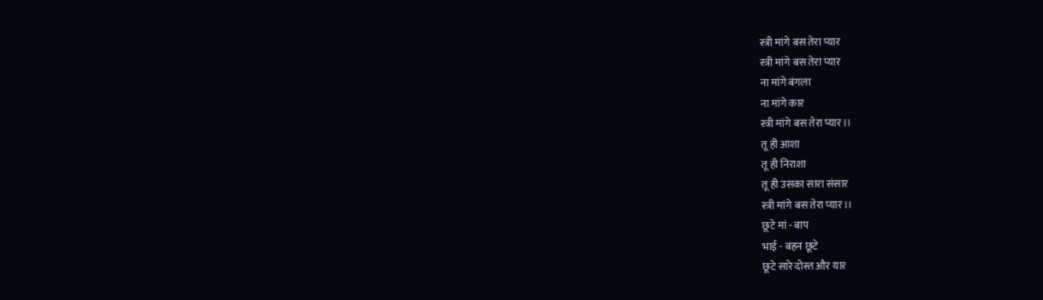स्त्री मांगे बस तेरा प्यार
स्त्री मांगे बस तेरा प्यार
ना मांगे बंगला
ना मांगे कार
स्त्री मांगे बस तेरा प्यार।।
तू ही आशा
तू ही निराशा
तू ही उसका सारा संसार
स्त्री मांगे बस तेरा प्यार।।
छूटे मां - बाप
भाई - बहन छूटे
छूटे सारे दोस्त और यार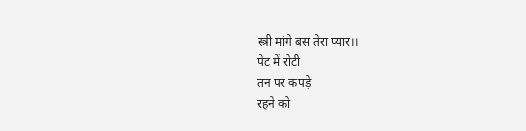स्त्री मांगे बस तेरा प्यार।।
पेट में रोटी
तन पर कपड़े
रहने को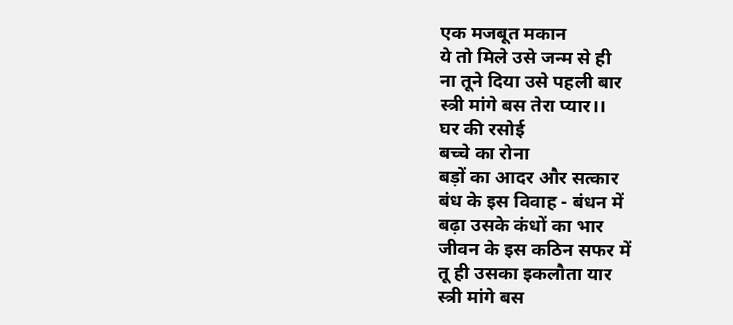एक मजबूत मकान
ये तो मिले उसे जन्म से ही
ना तूने दिया उसे पहली बार
स्त्री मांगे बस तेरा प्यार।।
घर की रसोई
बच्चे का रोना
बड़ों का आदर और सत्कार
बंध के इस विवाह - बंधन में
बढ़ा उसके कंधों का भार
जीवन के इस कठिन सफर में
तू ही उसका इकलौता यार
स्त्री मांगे बस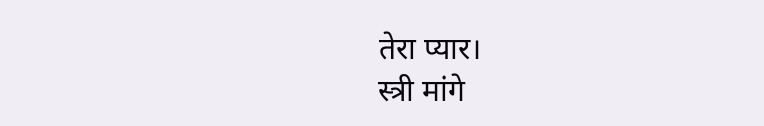तेरा प्यार।
स्त्री मांगे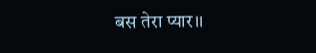बस तेरा प्यार।।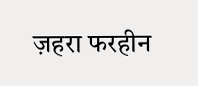ज़हरा फरहीन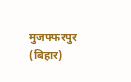मुजफ्फरपुर (बिहार)